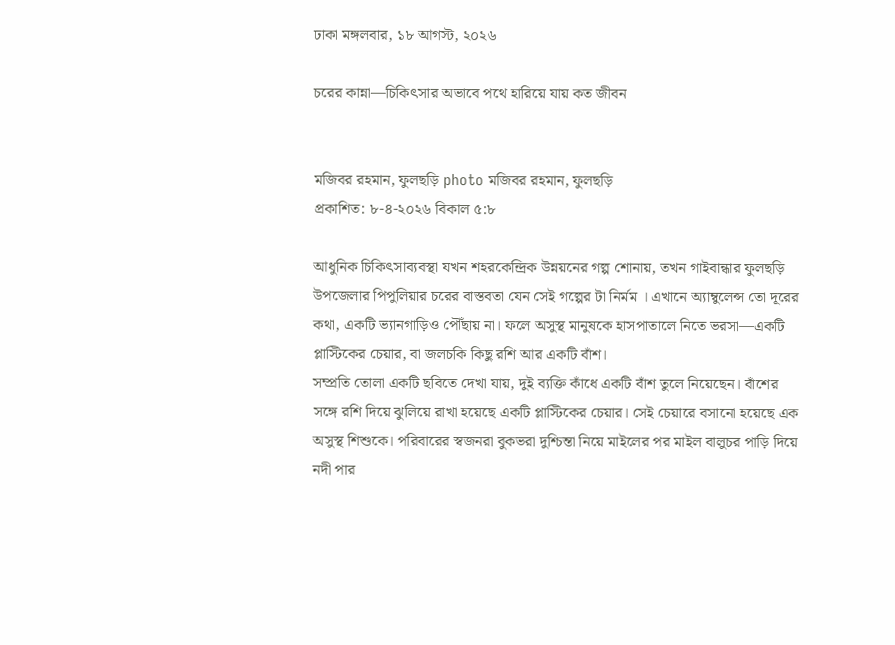ঢাকা মঙ্গলবার, ১৮ আগস্ট, ২০২৬

চরের কান্না—চিকিৎসার অভাবে পথে হারিয়ে যায় কত জীবন


মজিবর রহমান, ফুলছড়ি photo মজিবর রহমান, ফুলছড়ি
প্রকাশিত: ৮-৪-২০২৬ বিকাল ৫:৮

আধুনিক চিকিৎসাব্যবস্থা যখন শহরকেন্দ্রিক উন্নয়নের গল্প শোনায়, তখন গাইবান্ধার ফুলছড়ি উপজেলার পিপুলিয়ার চরের বাস্তবতা যেন সেই গল্পের টা নির্মম । এখানে অ্যাম্বুলেন্স তো দূরের কথা, একটি ভ্যানগাড়িও পৌঁছায় না। ফলে অসুস্থ মানুষকে হাসপাতালে নিতে ভরসা—একটি প্লাস্টিকের চেয়ার, বা জলচকি কিছু রশি আর একটি বাঁশ।
সম্প্রতি তোলা একটি ছবিতে দেখা যায়, দুই ব্যক্তি কাঁধে একটি বাঁশ তুলে নিয়েছেন। বাঁশের সঙ্গে রশি দিয়ে ঝুলিয়ে রাখা হয়েছে একটি প্লাস্টিকের চেয়ার। সেই চেয়ারে বসানো হয়েছে এক অসুস্থ শিশুকে। পরিবারের স্বজনরা বুকভরা দুশ্চিন্তা নিয়ে মাইলের পর মাইল বালুচর পাড়ি দিয়ে নদী পার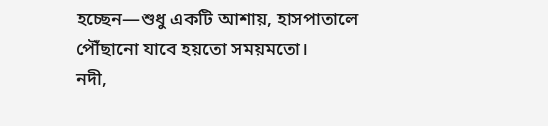হচ্ছেন—শুধু একটি আশায়, হাসপাতালে পৌঁছানো যাবে হয়তো সময়মতো।
নদী,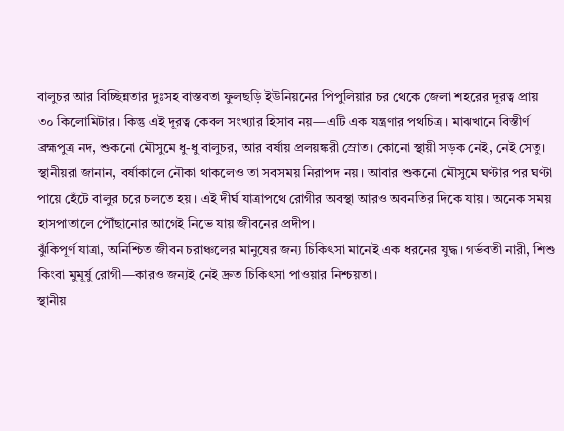বালুচর আর বিচ্ছিন্নতার দুঃসহ বাস্তবতা ফুলছড়ি ইউনিয়নের পিপুলিয়ার চর থেকে জেলা শহরের দূরত্ব প্রায় ৩০ কিলোমিটার। কিন্তু এই দূরত্ব কেবল সংখ্যার হিসাব নয়—এটি এক যন্ত্রণার পথচিত্র। মাঝখানে বিস্তীর্ণ ব্রহ্মপুত্র নদ, শুকনো মৌসুমে ধু-ধু বালুচর, আর বর্ষায় প্রলয়ঙ্করী স্রোত। কোনো স্থায়ী সড়ক নেই, নেই সেতু।
স্থানীয়রা জানান, বর্ষাকালে নৌকা থাকলেও তা সবসময় নিরাপদ নয়। আবার শুকনো মৌসুমে ঘণ্টার পর ঘণ্টা পায়ে হেঁটে বালুর চরে চলতে হয়। এই দীর্ঘ যাত্রাপথে রোগীর অবস্থা আরও অবনতির দিকে যায়। অনেক সময় হাসপাতালে পৌঁছানোর আগেই নিভে যায় জীবনের প্রদীপ।
ঝুঁকিপূর্ণ যাত্রা, অনিশ্চিত জীবন চরাঞ্চলের মানুষের জন্য চিকিৎসা মানেই এক ধরনের যুদ্ধ। গর্ভবতী নারী, শিশু কিংবা মুমূর্ষু রোগী—কারও জন্যই নেই দ্রুত চিকিৎসা পাওয়ার নিশ্চয়তা।
স্থানীয়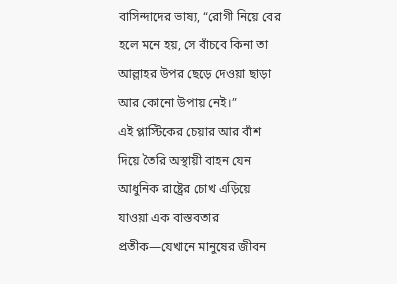বাসিন্দাদের ভাষ্য, “রোগী নিয়ে বের হলে মনে হয়, সে বাঁচবে কিনা তা আল্লাহর উপর ছেড়ে দেওয়া ছাড়া আর কোনো উপায় নেই।”
এই প্লাস্টিকের চেয়ার আর বাঁশ দিয়ে তৈরি অস্থায়ী বাহন যেন আধুনিক রাষ্ট্রের চোখ এড়িয়ে যাওয়া এক বাস্তবতার প্রতীক—যেখানে মানুষের জীবন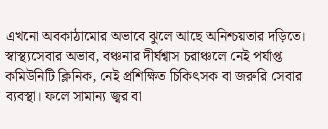এখনো অবকাঠামোর অভাবে ঝুলে আছে অনিশ্চয়তার দড়িতে।
স্বাস্থ্যসেবার অভাব, বঞ্চনার দীর্ঘশ্বাস চরাঞ্চলে নেই পর্যাপ্ত কমিউনিটি ক্লিনিক, নেই প্রশিক্ষিত চিকিৎসক বা জরুরি সেবার ব্যবস্থা। ফলে সামান্য জ্বর বা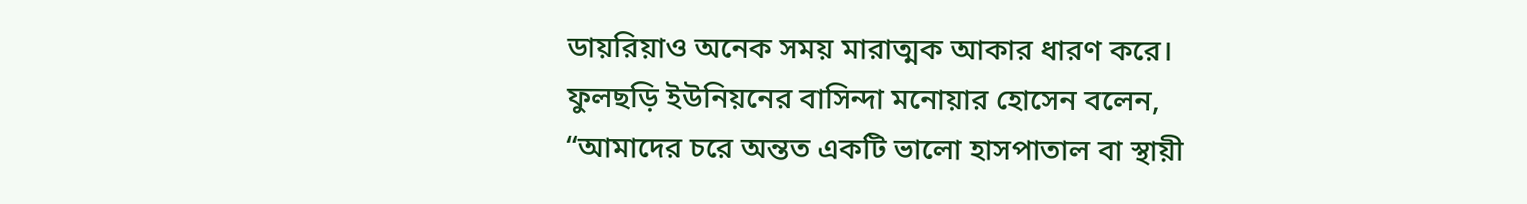ডায়রিয়াও অনেক সময় মারাত্মক আকার ধারণ করে।
ফুলছড়ি ইউনিয়নের বাসিন্দা মনোয়ার হোসেন বলেন, “আমাদের চরে অন্তত একটি ভালো হাসপাতাল বা স্থায়ী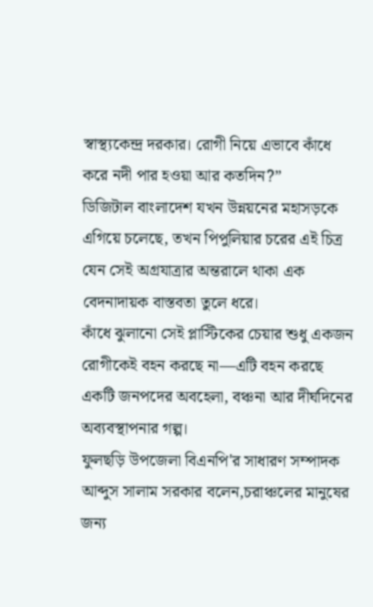স্বাস্থ্যকেন্দ্র দরকার। রোগী নিয়ে এভাবে কাঁধে করে নদী পার হওয়া আর কতদিন?”
ডিজিটাল বাংলাদেশ যখন উন্নয়নের মহাসড়কে এগিয়ে চলেছে, তখন পিপুলিয়ার চরের এই চিত্র যেন সেই অগ্রযাত্রার অন্তরালে থাকা এক বেদনাদায়ক বাস্তবতা তুলে ধরে।
কাঁধে ঝুলানো সেই প্লাস্টিকের চেয়ার শুধু একজন রোগীকেই বহন করছে না—এটি বহন করছে একটি জনপদের অবহেলা, বঞ্চনা আর দীর্ঘদিনের অব্যবস্থাপনার গল্প।
ফুলছড়ি উপজেলা বিএনপি'র সাধারণ সম্পাদক আব্দুস সালাম সরকার বলেন,চরাঞ্চলের মানুষের জন্য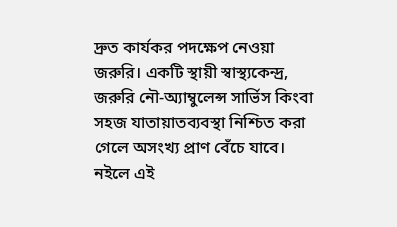দ্রুত কার্যকর পদক্ষেপ নেওয়া জরুরি। একটি স্থায়ী স্বাস্থ্যকেন্দ্র, জরুরি নৌ-অ্যাম্বুলেন্স সার্ভিস কিংবা সহজ যাতায়াতব্যবস্থা নিশ্চিত করা গেলে অসংখ্য প্রাণ বেঁচে যাবে।
নইলে এই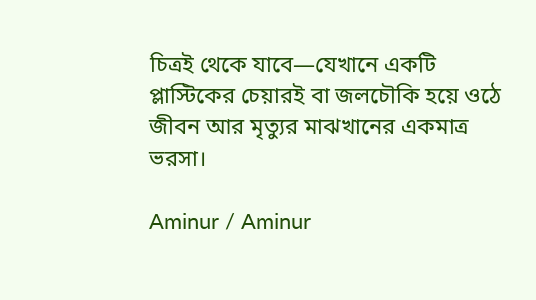চিত্রই থেকে যাবে—যেখানে একটি প্লাস্টিকের চেয়ারই বা জলচৌকি হয়ে ওঠে জীবন আর মৃত্যুর মাঝখানের একমাত্র ভরসা।

Aminur / Aminur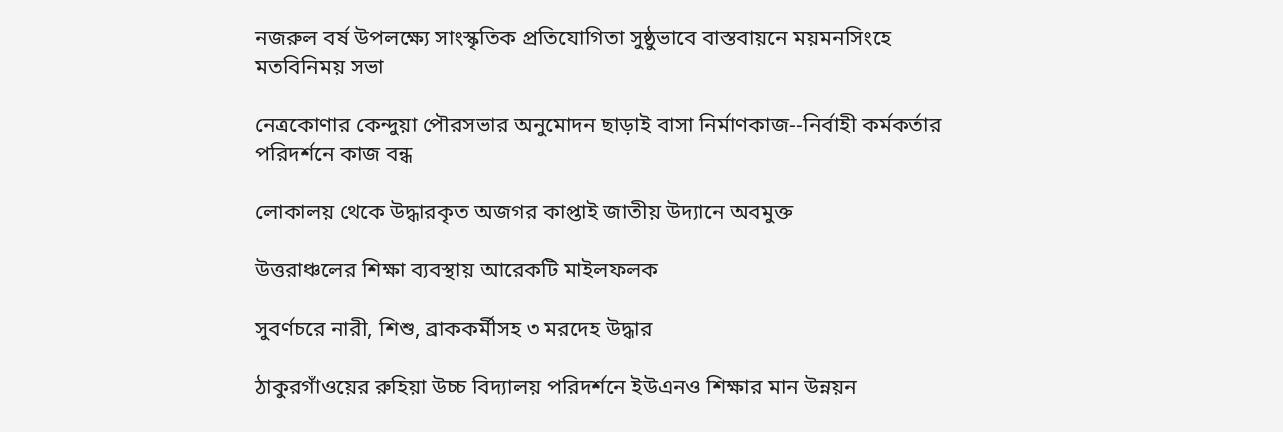নজরুল বর্ষ উপলক্ষ্যে সাংস্কৃতিক প্রতিযোগিতা সুষ্ঠুভাবে বাস্তবায়নে ময়মনসিংহে মতবিনিময় সভা

নেত্রকোণার কেন্দুয়া পৌরসভার অনুমোদন ছাড়াই বাসা নির্মাণকাজ--নির্বাহী কর্মকর্তার পরিদর্শনে কাজ বন্ধ

লোকালয় থেকে উদ্ধারকৃত অজগর কাপ্তাই জাতীয় উদ্যানে অবমুক্ত

উত্তরাঞ্চলের শিক্ষা ব্যবস্থায় আরেকটি মাইলফলক

সুবর্ণচরে নারী, শিশু, ব্রাককর্মীসহ ৩ মরদেহ উদ্ধার

ঠাকুরগাঁওয়ের রুহিয়া উচ্চ বিদ্যালয় পরিদর্শনে ইউএনও শিক্ষার মান উন্নয়ন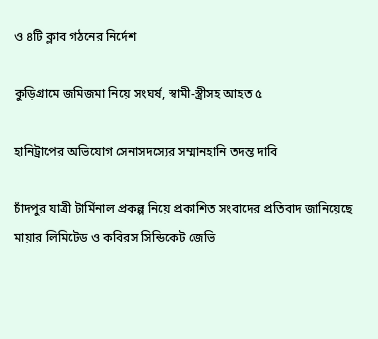ও ৪টি ক্লাব গঠনের নির্দেশ

কুড়িগ্রামে জমিজমা নিয়ে সংঘর্ষ, স্বামী-স্ত্রীসহ আহত ৫

হানিট্রাপের অভিযোগ সেনাসদস্যের সম্মানহানি তদন্ত দাবি

চাঁদপুর যাত্রী টার্মিনাল প্রকল্প নিয়ে প্রকাশিত সংবাদের প্রতিবাদ জানিয়েছে মায়ার লিমিটেড ও কবিরস সিন্ডিকেট জেভি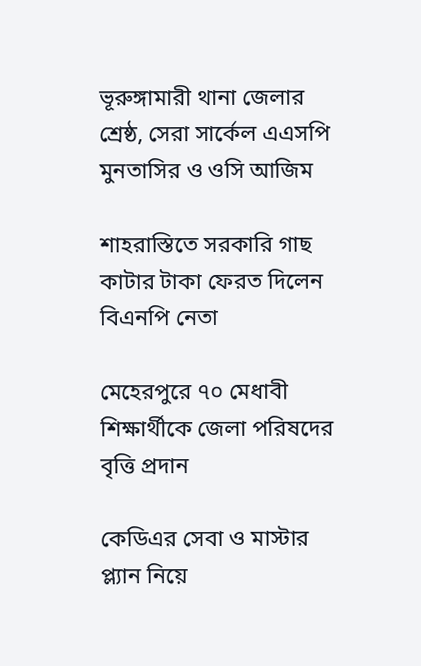ভূরুঙ্গামারী থানা জেলার শ্রেষ্ঠ, সেরা সার্কেল এএসপি মুনতাসির ও ওসি আজিম

শাহরাস্তিতে সরকারি গাছ কাটার টাকা ফেরত দিলেন বিএনপি নেতা

মেহেরপুরে ৭০ মেধাবী শিক্ষার্থীকে জেলা পরিষদের বৃত্তি প্রদান

কেডিএর সেবা ও মাস্টার প্ল্যান নিয়ে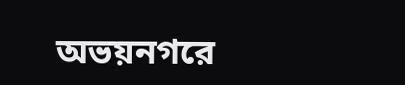অভয়নগরে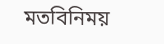মতবিনিময়